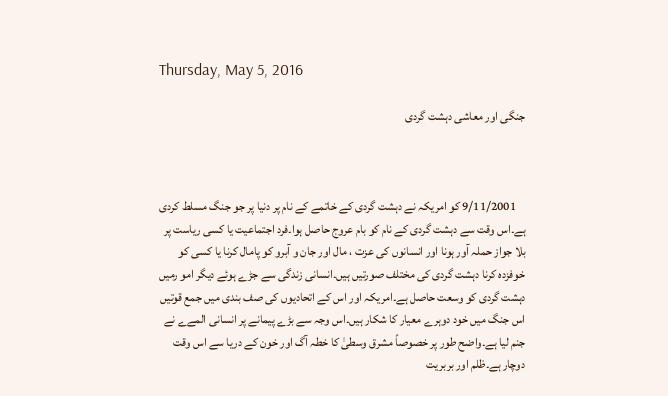Thursday, May 5, 2016

جنگی اور معاشی دہشت گردی



    9/11/2001 کو امریکہ نے دہشت گردی کے خاتمے کے نام پر دنیا پر جو جنگ مسلط کردی ہے۔اس وقت سے دہشت گردی کے نام کو بام عروج حاصل ہوا۔فرد اجتماعیت یا کسی ریاست پر بلا جواز حملہ آور ہونا اور انسانوں کی عزت ، مال اور جان و آبرو کو پامال کرنا یا کسی کو خوفزدہ کرنا دہشت گردی کی مختلف صورتیں ہیں۔انسانی زندگی سے جڑے ہوئے دیگر امو رمیں دہشت گردی کو وسعت حاصل ہے۔امریکہ اور اس کے اتحادیوں کی صف بندی میں جمع قوتیں اس جنگ میں خود دوہرے معیار کا شکار ہیں۔اس وجہ سے بڑے پیمانے پر انسانی المےے نے جنم لیا ہے۔واضح طور پر خصوصاً مشرق وسطیٰ کا خطہ آگ اور خون کے دریا سے اس وقت دوچار ہے۔ظلم اور بربریت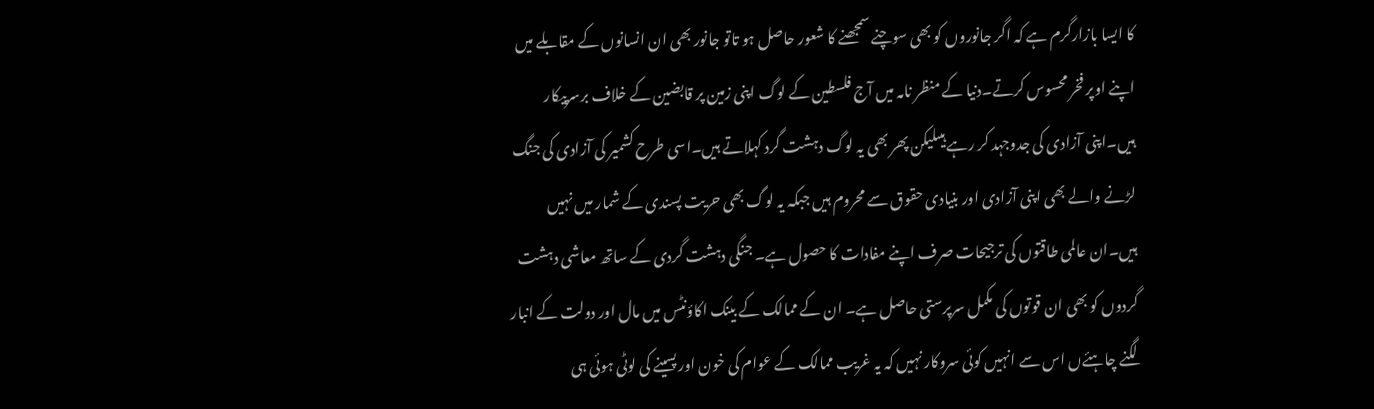کا ایسا بازارگرم ہے کہ اگر جانوروں کو بھی سوچنے سمجھنے کا شعور حاصل ہو تاتو جانور بھی ان انسانوں کے مقابلے میں اپنے اوپر فخر محسوس کرتے۔دنیا کے منظر نامہ میں آج فلسطین کے لوگ اپنی زمین پر قابضین کے خلاف برسرپیکار ہیں۔اپنی آزادی کی جدوجہد کر رہے ہیںلیکن پھر بھی یہ لوگ دہشت گرد کہلاتے ہیں۔اسی طرح کشمیر کی آزادی کی جنگ لڑنے والے بھی اپنی آزادی اور بنیادی حقوق سے محروم ہیں جبکہ یہ لوگ بھی حریت پسندی کے شمار میں نہیں ہیں۔ان عالمی طاقتوں کی ترجیحات صرف اپنے مفادات کا حصول ہے۔ جنگی دہشت گردی کے ساتھ معاشی دہشت گردوں کو بھی ان قوتوں کی مکمل سرپرستی حاصل ہے۔ ان کے ممالک کے بینک اکاؤنٹس میں مال اور دولت کے انبار لگنے چاہئےں اس سے انہیں کوئی سروکار نہیں کہ یہ غریب ممالک کے عوام کی خون اور پسینے کی لوٹی ہوئی ہی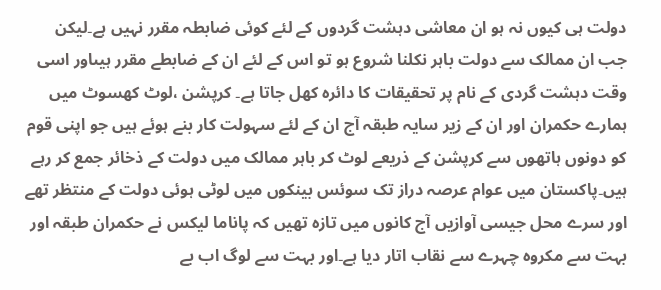دولت ہی کیوں نہ ہو ان معاشی دہشت گردوں کے لئے کوئی ضابطہ مقرر نہیں ہے۔لیکن جب ان ممالک سے دولت باہر نکلنا شروع ہو تو اس کے لئے ان کے ضابطے مقرر ہیںاور اسی وقت دہشت گردی کے نام پر تحقیقات کا دائرہ کھل جاتا ہے۔ کرپشن ،لوٹ کھسوٹ میں ہمارے حکمران اور ان کے زیر سایہ طبقہ آج ان کے لئے سہولت کار بنے ہوئے ہیں جو اپنی قوم کو دونوں ہاتھوں سے کرپشن کے ذریعے لوٹ کر باہر ممالک میں دولت کے ذخائر جمع کر رہے ہیں۔پاکستان میں عوام عرصہ دراز تک سوئس بینکوں میں لوٹی ہوئی دولت کے منتظر تھے اور سرے محل جیسی آوازیں آج کانوں میں تازہ تھیں کہ پاناما لیکس نے حکمران طبقہ اور بہت سے مکروہ چہرے سے نقاب اتار دیا ہے۔اور بہت سے لوگ اب بے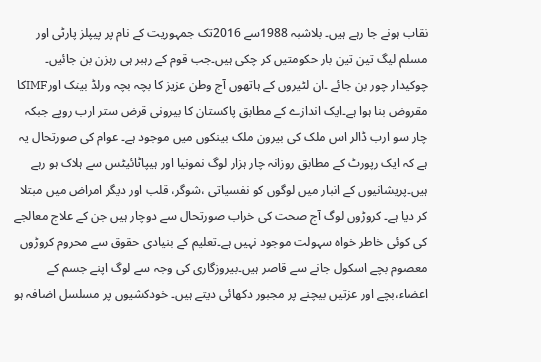نقاب ہونے جا رہے ہیں۔ بلاشبہ 1988سے 2016تک جمہوریت کے نام پر پیپلز پارٹی اور مسلم لیگ تین تین بار حکومتیں کر چکی ہیں۔جب قوم کے رہبر ہی رہزن بن جائیں۔ چوکیدار چور بن جائے ۔ان لٹیروں کے ہاتھوں آج وطن عزیز کا بچہ بچہ ورلڈ بینک اورIMFکا مقروض بنا ہوا ہے۔ایک اندازے کے مطابق پاکستان کا بیرونی قرض ستر ارب روپے جبکہ چار سو ارب ڈالر اس ملک کی بیرون ملک بینکوں میں موجود ہے۔ عوام کی صورتحال یہ ہے کہ ایک رپورٹ کے مطابق روزانہ چار ہزار لوگ نمونیا اور ہیپاٹائیٹس سے ہلاک ہو رہے ہیں۔پریشانیوں کے انبار میں لوگوں کو نفسیاتی ،شوگر، قلب اور دیگر امراض میں مبتلا کر دیا ہے۔ کروڑوں لوگ آج صحت کی خراب صورتحال سے دوچار ہیں جن کے علاج معالجے کی کوئی خاطر خواہ سہولت موجود نہیں ہے۔تعلیم کے بنیادی حقوق سے محروم کروڑوں معصوم بچے اسکول جانے سے قاصر ہیں۔بیروزگاری کی وجہ سے لوگ اپنے جسم کے اعضاء،بچے اور عزتیں بیچنے پر مجبور دکھائی دیتے ہیں۔ خودکشیوں پر مسلسل اضافہ ہو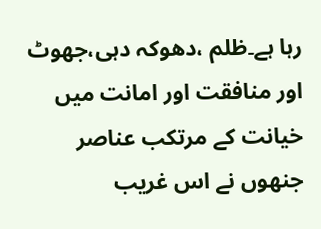رہا ہے۔ظلم ،دھوکہ دہی،جھوٹ اور منافقت اور امانت میں خیانت کے مرتکب عناصر جنھوں نے اس غریب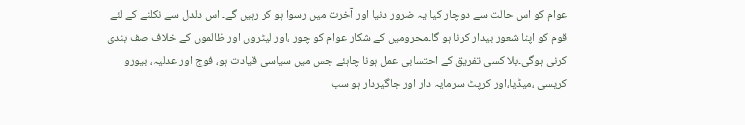عوام کو اس حالت سے دوچار کیا یہ ضرور دنیا اور آخرت میں رسوا ہو کر رہیں گے۔ اس دلدل سے نکلنے کے لئے قوم کو اپنا شعور بیدار کرنا ہو گا۔محرومیں کے شکار عوام کو چور ،اور لیٹروں اور ظالموں کے خلاف صف بندی کرنی ہوگی۔بلا کسی تفریق کے احتسابی عمل ہونا چاہئے جس میں سیاسی قیادت ہو، فوج اور عدلیہ، بیورو کریسی ،میڈیا،اور کرپٹ سرمایہ دار اور جاگیردار ہو سب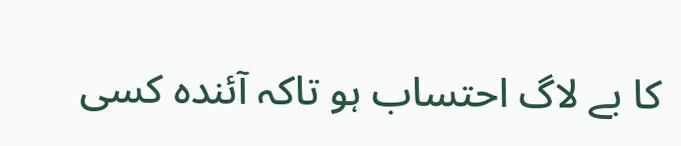کا بے لاگ احتساب ہو تاکہ آئندہ کسی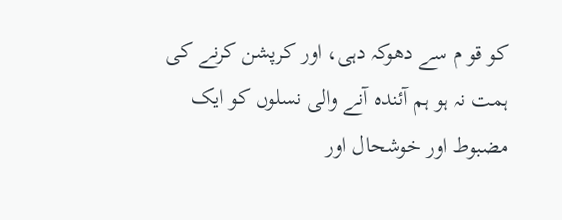کو قو م سے دھوکہ دہی، اور کرپشن کرنے کی ہمت نہ ہو ہم آئندہ آنے والی نسلوں کو ایک مضبوط اور خوشحال اور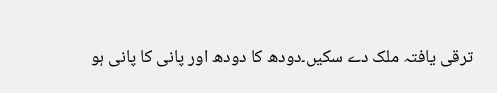ترقی یافتہ ملک دے سکیں۔دودھ کا دودھ اور پانی کا پانی ہو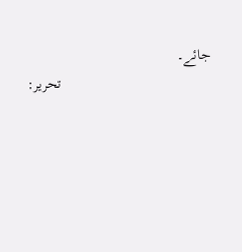جائے۔
                                        تحریر: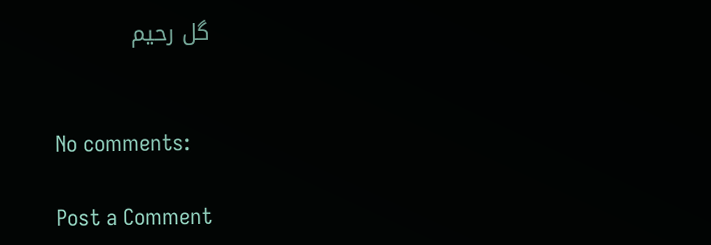گل رحیم


No comments:

Post a Comment